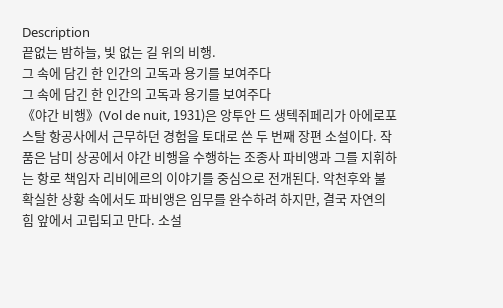Description
끝없는 밤하늘, 빛 없는 길 위의 비행.
그 속에 담긴 한 인간의 고독과 용기를 보여주다
그 속에 담긴 한 인간의 고독과 용기를 보여주다
《야간 비행》(Vol de nuit, 1931)은 앙투안 드 생텍쥐페리가 아에로포스탈 항공사에서 근무하던 경험을 토대로 쓴 두 번째 장편 소설이다. 작품은 남미 상공에서 야간 비행을 수행하는 조종사 파비앵과 그를 지휘하는 항로 책임자 리비에르의 이야기를 중심으로 전개된다. 악천후와 불확실한 상황 속에서도 파비앵은 임무를 완수하려 하지만, 결국 자연의 힘 앞에서 고립되고 만다. 소설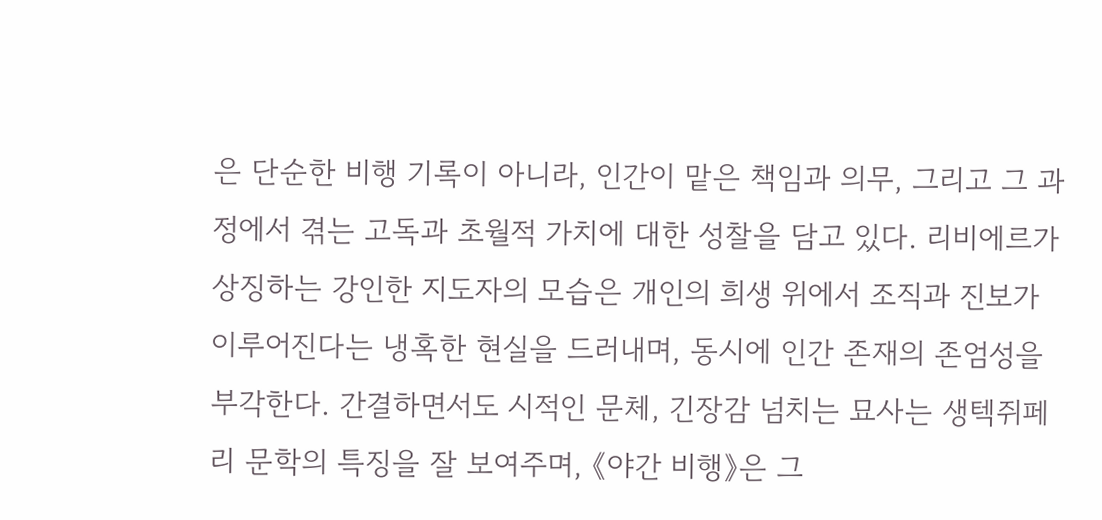은 단순한 비행 기록이 아니라, 인간이 맡은 책임과 의무, 그리고 그 과정에서 겪는 고독과 초월적 가치에 대한 성찰을 담고 있다. 리비에르가 상징하는 강인한 지도자의 모습은 개인의 희생 위에서 조직과 진보가 이루어진다는 냉혹한 현실을 드러내며, 동시에 인간 존재의 존엄성을 부각한다. 간결하면서도 시적인 문체, 긴장감 넘치는 묘사는 생텍쥐페리 문학의 특징을 잘 보여주며, 《야간 비행》은 그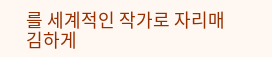를 세계적인 작가로 자리매김하게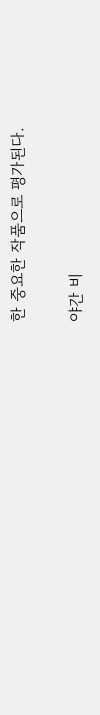한 중요한 작품으로 평가된다.

야간 비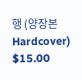행 (양장본 Hardcover)
$15.00